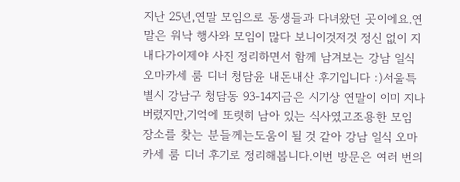지난 25년,연말 모임으로 동생들과 다녀왔던 곳이에요.연말은 워낙 행사와 모임이 많다 보니이것저것 정신 없이 지내다가이제야 사진 정리하면서 함께 남겨보는 강남 일식 오마카세 룸 디너 청담윤 내돈내산 후기입니다 :)서울특별시 강남구 청담동 93-14지금은 시기상 연말이 이미 지나버렸지만,기억에 또렷히 남아 있는 식사였고조용한 모임 장소를 찾는 분들께는도움이 될 것 같아 강남 일식 오마카세 룸 디너 후기로 정리해봅니다.이번 방문은 여러 번의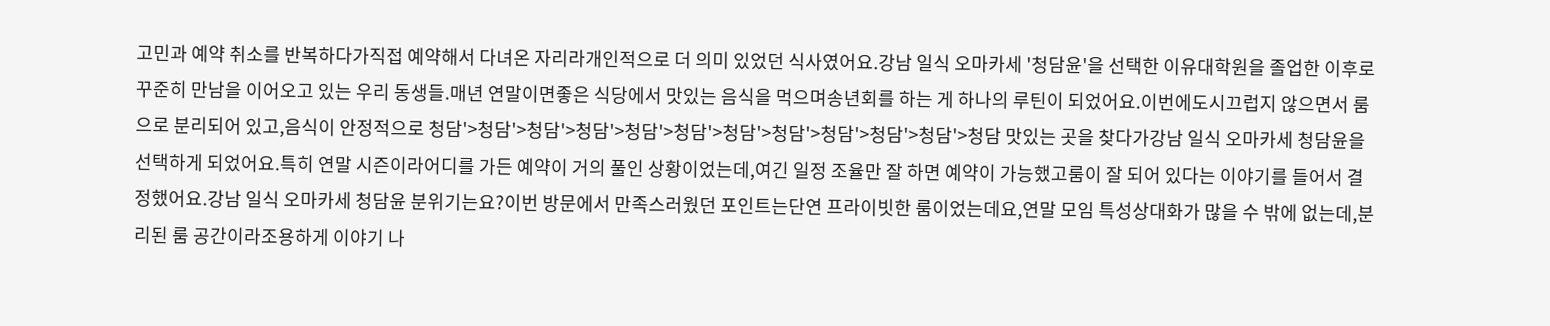고민과 예약 취소를 반복하다가직접 예약해서 다녀온 자리라개인적으로 더 의미 있었던 식사였어요.강남 일식 오마카세 '청담윤'을 선택한 이유대학원을 졸업한 이후로꾸준히 만남을 이어오고 있는 우리 동생들.매년 연말이면좋은 식당에서 맛있는 음식을 먹으며송년회를 하는 게 하나의 루틴이 되었어요.이번에도시끄럽지 않으면서 룸으로 분리되어 있고,음식이 안정적으로 청담'>청담'>청담'>청담'>청담'>청담'>청담'>청담'>청담'>청담'>청담'>청담 맛있는 곳을 찾다가강남 일식 오마카세 청담윤을 선택하게 되었어요.특히 연말 시즌이라어디를 가든 예약이 거의 풀인 상황이었는데,여긴 일정 조율만 잘 하면 예약이 가능했고룸이 잘 되어 있다는 이야기를 들어서 결정했어요.강남 일식 오마카세 청담윤 분위기는요?이번 방문에서 만족스러웠던 포인트는단연 프라이빗한 룸이었는데요,연말 모임 특성상대화가 많을 수 밖에 없는데,분리된 룸 공간이라조용하게 이야기 나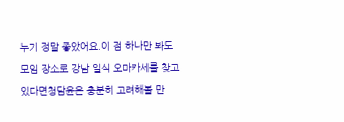누기 정말 좋았어요.이 점 하나만 봐도모임 장소로 강남 일식 오마카세를 찾고 있다면청담윤은 충분히 고려해볼 만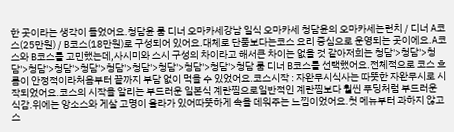한 곳이라는 생각이 들었어요.청담윤 룸 디너 오마카세강남 일식 오마카세 청담윤의 오마카세는런치 / 디너 A코스(25만원) / B코스(18만원)로 구성되어 있어요.대체로 단품보다는코스 요리 중심으로 운영되는 곳이에요.A코스와 B코스를 고민했는데,사시미와 스시 구성의 차이라고 해서큰 차이는 없을 것 같아저희는 청담'>청담'>청담'>청담'>청담'>청담'>청담'>청담'>청담'>청담'>청담'>청담 룸 디너 B코스를 선택했어요.전체적으로 코스 흐름이 안정적이라처음부터 끝까지 부담 없이 먹을 수 있었어요.코스시작 : 자완무시식사는 따뜻한 자완무시로 시작되었어요.코스의 시작을 알리는 부드러운 일본식 계란찜으로일반적인 계란찜보다 훨씬 푸딩처럼 부드러운 식감.위에는 앙소스와 게살 고명이 올라가 있어따뜻하게 속을 데워주는 느낌이었어요.첫 메뉴부터 과하지 않고 스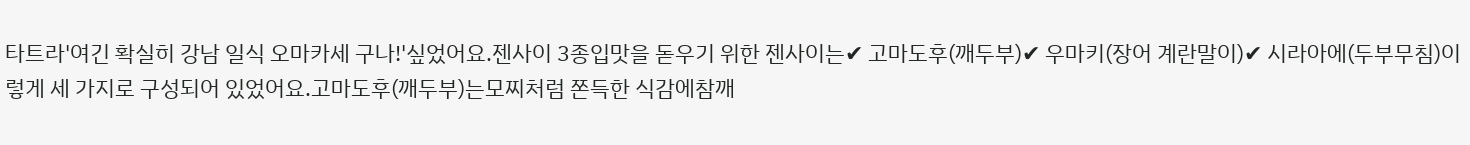타트라'여긴 확실히 강남 일식 오마카세 구나!'싶었어요.젠사이 3종입맛을 돋우기 위한 젠사이는✔ 고마도후(깨두부)✔ 우마키(장어 계란말이)✔ 시라아에(두부무침)이렇게 세 가지로 구성되어 있었어요.고마도후(깨두부)는모찌처럼 쫀득한 식감에참깨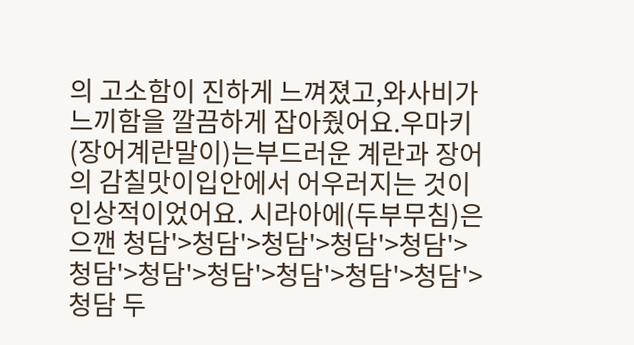의 고소함이 진하게 느껴졌고,와사비가 느끼함을 깔끔하게 잡아줬어요.우마키(장어계란말이)는부드러운 계란과 장어의 감칠맛이입안에서 어우러지는 것이 인상적이었어요. 시라아에(두부무침)은으깬 청담'>청담'>청담'>청담'>청담'>청담'>청담'>청담'>청담'>청담'>청담'>청담 두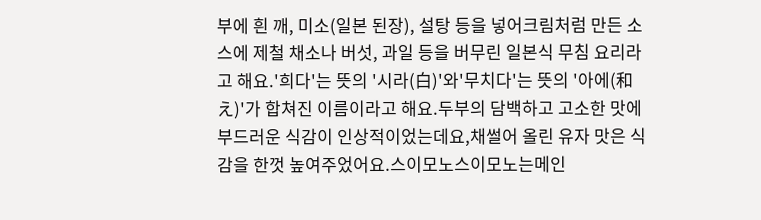부에 흰 깨, 미소(일본 된장), 설탕 등을 넣어크림처럼 만든 소스에 제철 채소나 버섯, 과일 등을 버무린 일본식 무침 요리라고 해요.'희다'는 뜻의 '시라(白)'와'무치다'는 뜻의 '아에(和え)'가 합쳐진 이름이라고 해요.두부의 담백하고 고소한 맛에부드러운 식감이 인상적이었는데요,채썰어 올린 유자 맛은 식감을 한껏 높여주었어요.스이모노스이모노는메인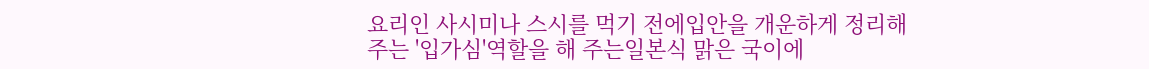요리인 사시미나 스시를 먹기 전에입안을 개운하게 정리해주는 '입가심'역할을 해 주는일본식 맑은 국이에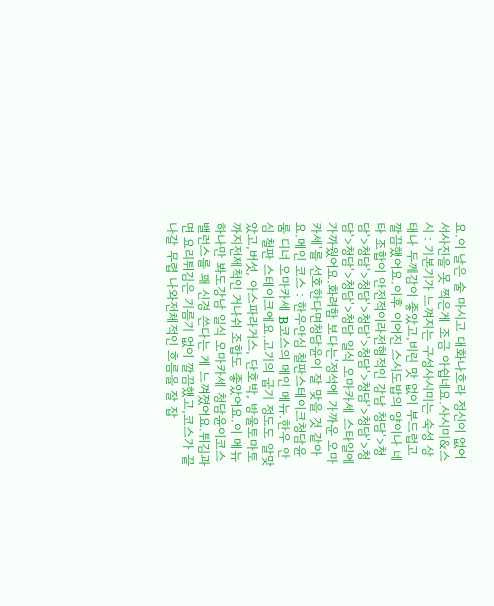요.이 날은 술 마시고 대화나흐라 정신이 없어서사진을 못 찍은게 조금 아쉽네요.사시미&스시 : 기본기가 느껴지는 구성사시미는 숙성 상태나 두께감이 좋았고,비린 맛 없이 부드럽고 깔끔했어요.이후 이어진 스시도밥의 양이나 네타 조합이 안전적이라전형적인 강남 청담'>청담'>청담'>청담'>청담'>청담'>청담'>청담'>청담'>청담'>청담'>청담 일식 오마카세 스타일에 가까웠어요.화려함 보다는'정석에 가까운 오마카세'를 선호한다면청담윤이 잘 맞을 것 같아요.메인 코스 : 한우안심 철판스테이크청담윤 룸 디너 오마카세 B코스의 메인 메뉴.한우 안심 철판 스테이크에요.고기의 굽기 정도도 알맞았고,버섯, 아스파라거스, 단호박, 방울토마토까지전제척인 거나쉬 조합도 좋았어요.이 메뉴 하나만 봐도강남 일식 오마카세 청담윤이코스 밸런스를 꽤 신경 쓴다는 게 느껴졌어요.튀김과 면 요리튀김은 기름기 없이 깔끔했고,코스가 끝나갈 무렵 나와전체적인 흐름을 잘 잡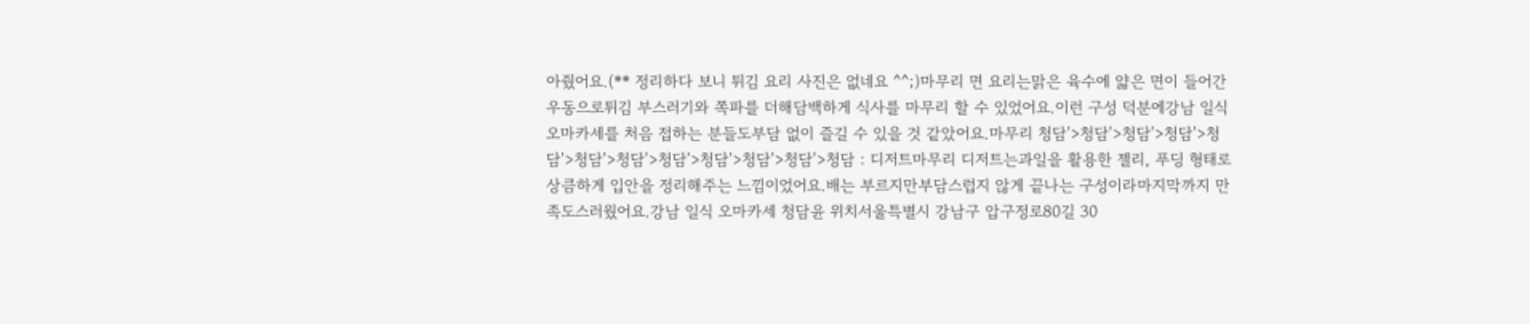아줬어요.(** 정리하다 보니 튀김 요리 사진은 없네요 ^^;)마무리 면 요리는맑은 육수에 얇은 면이 들어간 우동으로튀김 부스러기와 쪽파를 더해담백하게 식사를 마무리 할 수 있었어요.이런 구성 덕분에강남 일식 오마카세를 처음 접하는 분들도부담 없이 즐길 수 있을 것 같았어요.마무리 청담'>청담'>청담'>청담'>청담'>청담'>청담'>청담'>청담'>청담'>청담'>청담 : 디저트마무리 디저트는과일을 활용한 젤리, 푸딩 형태로상큼하게 입안을 정리해주는 느낌이었어요.배는 부르지만부담스럽지 않게 끝나는 구성이라마지막까지 만족도스러웠어요.강남 일식 오마카세 청담윤 위치서울특별시 강남구 압구정로80길 30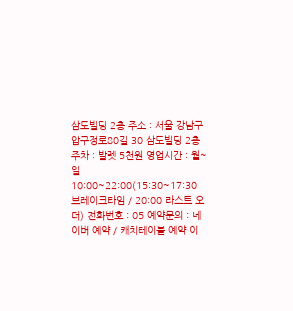삼도빌딩 2층 주소 : 서울 강남구 압구정로80길 30 삼도빌딩 2층 주차 : 발렛 5천원 영업시간 : 월~일 10:00~22:00(15:30~17:30 브레이크타임 / 20:00 라스트 오더) 전화번호 : 05 예약문의 : 네이버 예약 / 캐치테이블 예약 이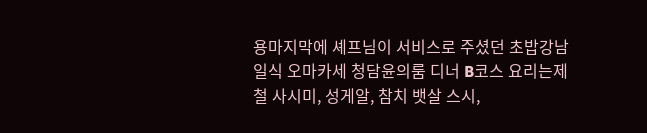용마지막에 셰프님이 서비스로 주셨던 초밥강남 일식 오마카세 청담윤의룸 디너 B코스 요리는제철 사시미, 성게알, 참치 뱃살 스시,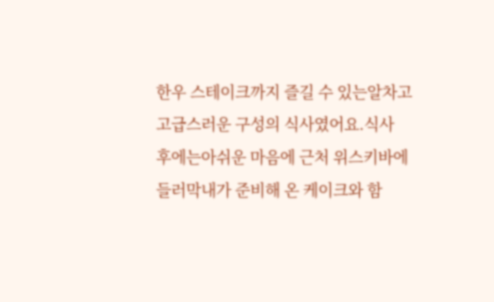한우 스테이크까지 즐길 수 있는알차고 고급스러운 구성의 식사였어요.식사 후에는아쉬운 마음에 근처 위스키바에 들러막내가 준비해 온 케이크와 함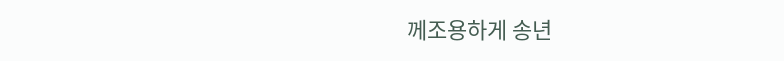께조용하게 송년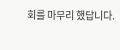회를 마무리 했답니다.